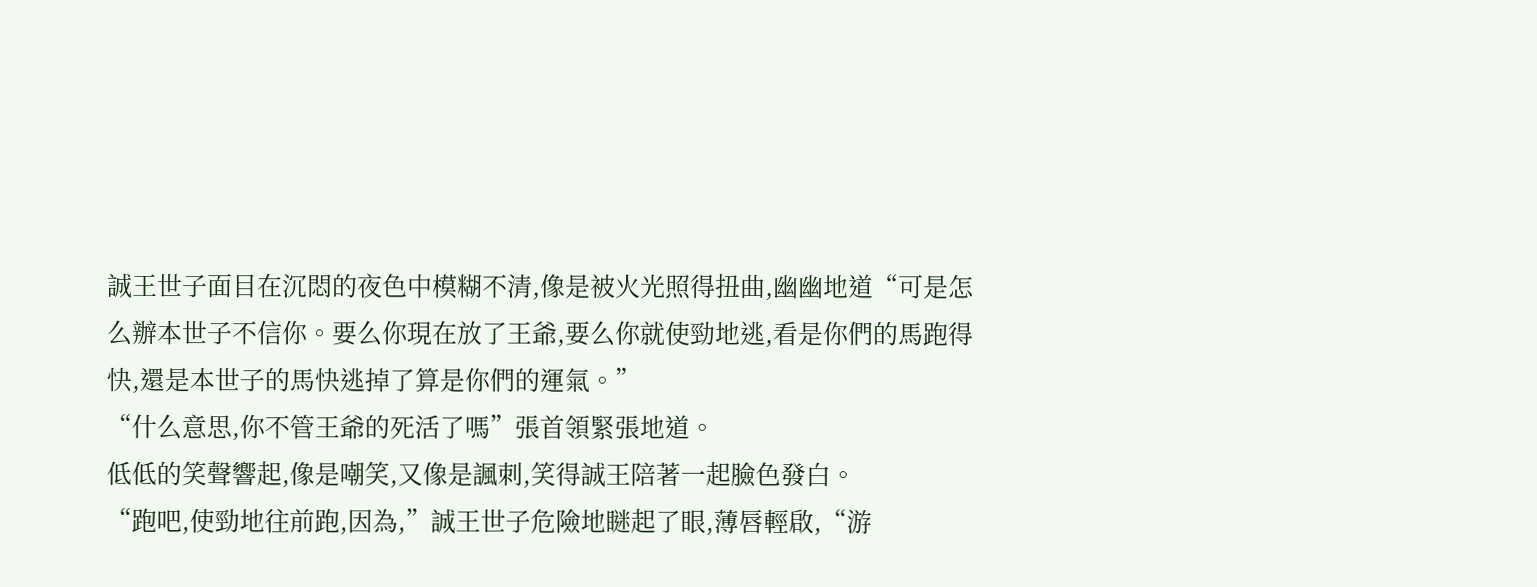誠王世子面目在沉悶的夜色中模糊不清,像是被火光照得扭曲,幽幽地道“可是怎么辦本世子不信你。要么你現在放了王爺,要么你就使勁地逃,看是你們的馬跑得快,還是本世子的馬快逃掉了算是你們的運氣。”
“什么意思,你不管王爺的死活了嗎”張首領緊張地道。
低低的笑聲響起,像是嘲笑,又像是諷刺,笑得誠王陪著一起臉色發白。
“跑吧,使勁地往前跑,因為,”誠王世子危險地瞇起了眼,薄唇輕啟,“游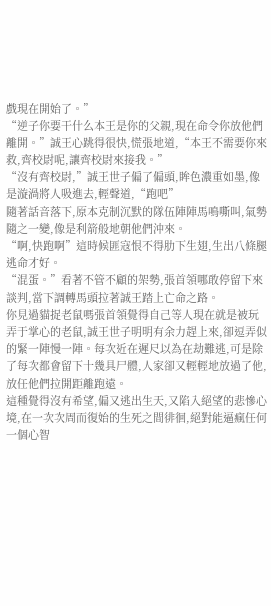戲現在開始了。”
“逆子你要干什么本王是你的父親,現在命令你放他們離開。”誠王心跳得很快,慌張地道,“本王不需要你來救,齊校尉呢,讓齊校尉來接我。”
“沒有齊校尉,”誠王世子偏了偏頭,眸色濃重如墨,像是漩渦將人吸進去,輕聲道,“跑吧”
隨著話音落下,原本克制沉默的隊伍陣陣馬鳴嘶叫,氣勢隨之一變,像是利箭般地朝他們沖來。
“啊,快跑啊”這時候匪寇恨不得肋下生翅,生出八條腿逃命才好。
“混蛋。”看著不管不顧的架勢,張首領哪敢停留下來談判,當下調轉馬頭拉著誠王踏上亡命之路。
你見過貓捉老鼠嗎張首領覺得自己等人現在就是被玩弄于掌心的老鼠,誠王世子明明有余力趕上來,卻逗弄似的緊一陣慢一陣。每次近在遲尺以為在劫難逃,可是除了每次都會留下十幾具尸體,人家卻又輕輕地放過了他,放任他們拉開距離跑遠。
這種覺得沒有希望,偏又逃出生天,又陷入絕望的悲慘心境,在一次次周而復始的生死之間徘徊,絕對能逼瘋任何一個心智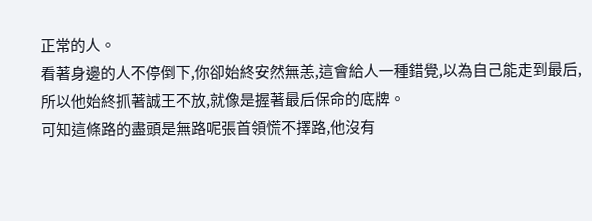正常的人。
看著身邊的人不停倒下,你卻始終安然無恙,這會給人一種錯覺,以為自己能走到最后,所以他始終抓著誠王不放,就像是握著最后保命的底牌。
可知這條路的盡頭是無路呢張首領慌不擇路,他沒有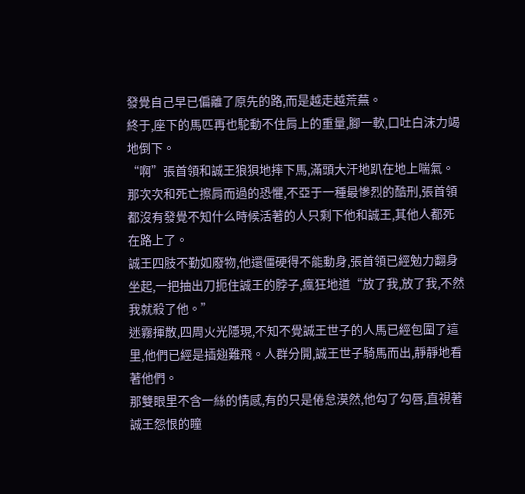發覺自己早已偏離了原先的路,而是越走越荒蕪。
終于,座下的馬匹再也駝動不住肩上的重量,腳一軟,口吐白沫力竭地倒下。
“啊”張首領和誠王狼狽地摔下馬,滿頭大汗地趴在地上喘氣。
那次次和死亡擦肩而過的恐懼,不亞于一種最慘烈的酷刑,張首領都沒有發覺不知什么時候活著的人只剩下他和誠王,其他人都死在路上了。
誠王四肢不勤如廢物,他還僵硬得不能動身,張首領已經勉力翻身坐起,一把抽出刀扼住誠王的脖子,瘋狂地道“放了我,放了我,不然我就殺了他。”
迷霧揮散,四周火光隱現,不知不覺誠王世子的人馬已經包圍了這里,他們已經是插翅難飛。人群分開,誠王世子騎馬而出,靜靜地看著他們。
那雙眼里不含一絲的情感,有的只是倦怠漠然,他勾了勾唇,直視著誠王怨恨的瞳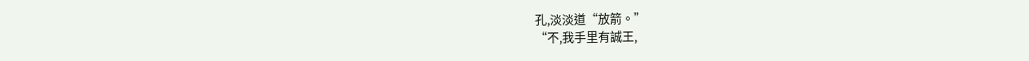孔,淡淡道“放箭。”
“不,我手里有誠王,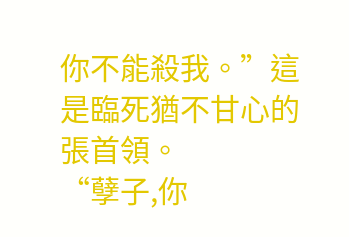你不能殺我。”這是臨死猶不甘心的張首領。
“孽子,你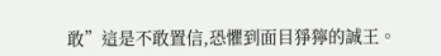敢”這是不敢置信,恐懼到面目猙獰的誠王。